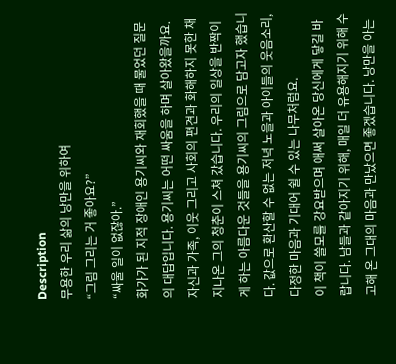Description
무용한 우리 삶의 낭만을 위하여
“그림 그리는 거 좋아요?”
“싸울 일이 없잖아.”
화가가 된 지적 장애인 용기씨와 재회했을 때 물었던 질문의 대답입니다. 용기씨는 어떤 싸움을 하며 살아왔을까요. 자신과 가족, 이웃 그리고 사회의 편견과 화해하지 못한 채 지나온 그의 청춘이 스쳐 갔습니다. 우리의 일상을 반짝이게 하는 아름다운 것들을 용기씨의 그림으로 담고자 했습니다. 값으로 환산할 수 없는 저녁 노을과 아이들의 웃음소리, 다정한 마음과 기대어 쉴 수 있는 나무처럼요.
이 책이 쓸모를 강요받으며 애써 살아온 당신에게 닿길 바랍니다. 남들과 같아지기 위해, 매일 더 유용해지기 위해 수고해 온 그대의 마음과 만났으면 좋겠습니다. 낭만을 아는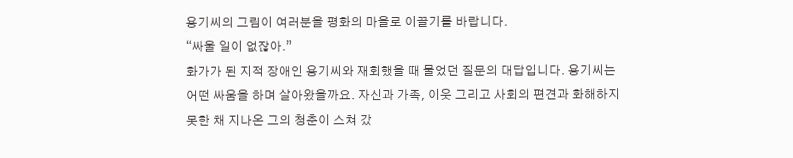용기씨의 그림이 여러분을 평화의 마을로 이끌기를 바랍니다.
“싸울 일이 없잖아.”
화가가 된 지적 장애인 용기씨와 재회했을 때 물었던 질문의 대답입니다. 용기씨는 어떤 싸움을 하며 살아왔을까요. 자신과 가족, 이웃 그리고 사회의 편견과 화해하지 못한 채 지나온 그의 청춘이 스쳐 갔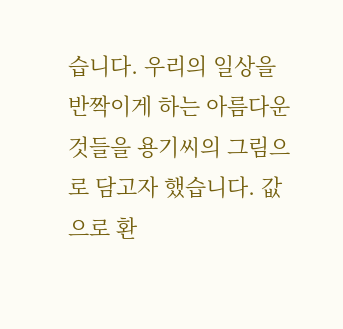습니다. 우리의 일상을 반짝이게 하는 아름다운 것들을 용기씨의 그림으로 담고자 했습니다. 값으로 환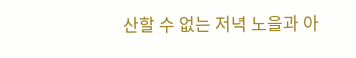산할 수 없는 저녁 노을과 아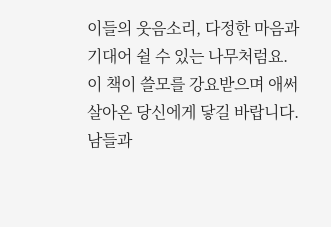이들의 웃음소리, 다정한 마음과 기대어 쉴 수 있는 나무처럼요.
이 책이 쓸모를 강요받으며 애써 살아온 당신에게 닿길 바랍니다. 남들과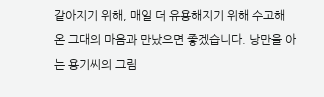같아지기 위해, 매일 더 유용해지기 위해 수고해 온 그대의 마음과 만났으면 좋겠습니다. 낭만을 아는 용기씨의 그림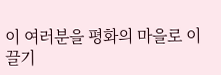이 여러분을 평화의 마을로 이끌기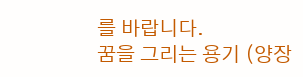를 바랍니다.
꿈을 그리는 용기 (양장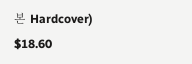본 Hardcover)
$18.60